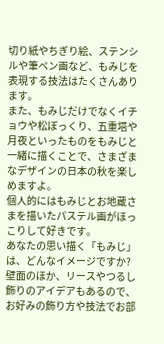切り紙やちぎり絵、ステンシルや筆ペン画など、もみじを表現する技法はたくさんあります。
また、もみじだけでなくイチョウや松ぼっくり、五重塔や月夜といったものをもみじと一緒に描くことで、さまざまなデザインの日本の秋を楽しめますよ。
個人的にはもみじとお地蔵さまを描いたパステル画がほっこりして好きです。
あなたの思い描く「もみじ」は、どんなイメージですか?
壁面のほか、リースやつるし飾りのアイデアもあるので、お好みの飾り方や技法でお部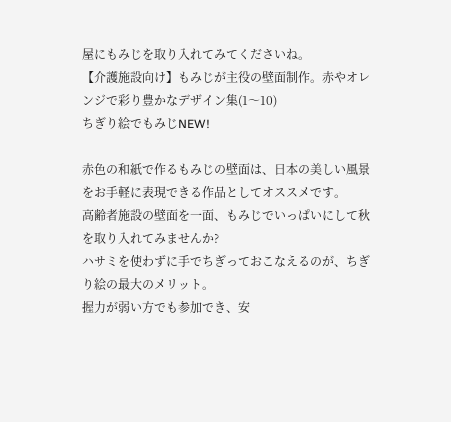屋にもみじを取り入れてみてくださいね。
【介護施設向け】もみじが主役の壁面制作。赤やオレンジで彩り豊かなデザイン集(1〜10)
ちぎり絵でもみじNEW!

赤色の和紙で作るもみじの壁面は、日本の美しい風景をお手軽に表現できる作品としてオススメです。
高齢者施設の壁面を一面、もみじでいっぱいにして秋を取り入れてみませんか?
ハサミを使わずに手でちぎっておこなえるのが、ちぎり絵の最大のメリット。
握力が弱い方でも参加でき、安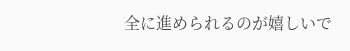全に進められるのが嬉しいで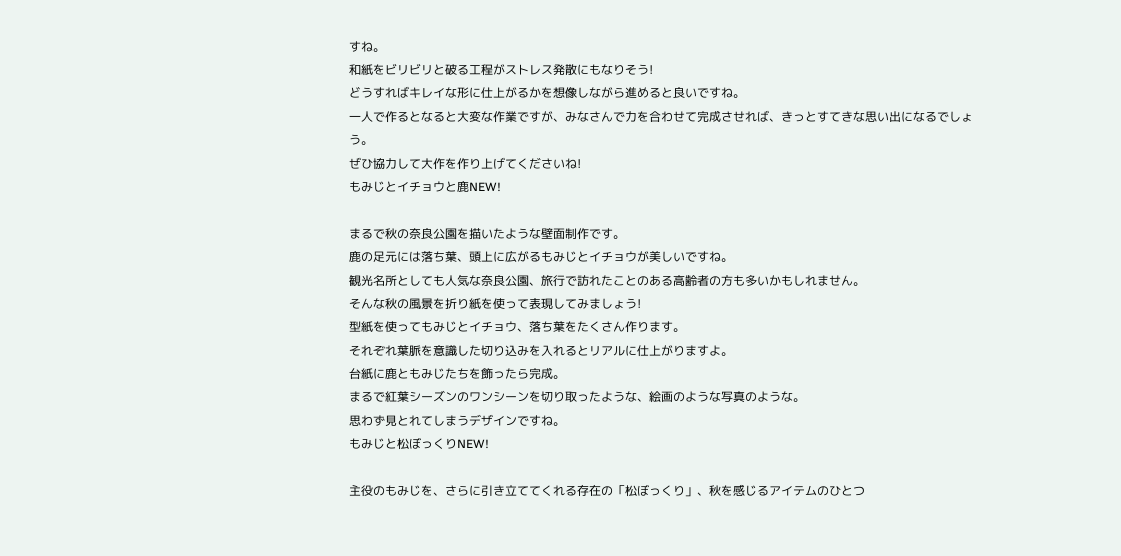すね。
和紙をビリビリと破る工程がストレス発散にもなりそう!
どうすればキレイな形に仕上がるかを想像しながら進めると良いですね。
一人で作るとなると大変な作業ですが、みなさんで力を合わせて完成させれば、きっとすてきな思い出になるでしょう。
ぜひ協力して大作を作り上げてくださいね!
もみじとイチョウと鹿NEW!

まるで秋の奈良公園を描いたような壁面制作です。
鹿の足元には落ち葉、頭上に広がるもみじとイチョウが美しいですね。
観光名所としても人気な奈良公園、旅行で訪れたことのある高齢者の方も多いかもしれません。
そんな秋の風景を折り紙を使って表現してみましょう!
型紙を使ってもみじとイチョウ、落ち葉をたくさん作ります。
それぞれ葉脈を意識した切り込みを入れるとリアルに仕上がりますよ。
台紙に鹿ともみじたちを飾ったら完成。
まるで紅葉シーズンのワンシーンを切り取ったような、絵画のような写真のような。
思わず見とれてしまうデザインですね。
もみじと松ぼっくりNEW!

主役のもみじを、さらに引き立ててくれる存在の「松ぼっくり」、秋を感じるアイテムのひとつ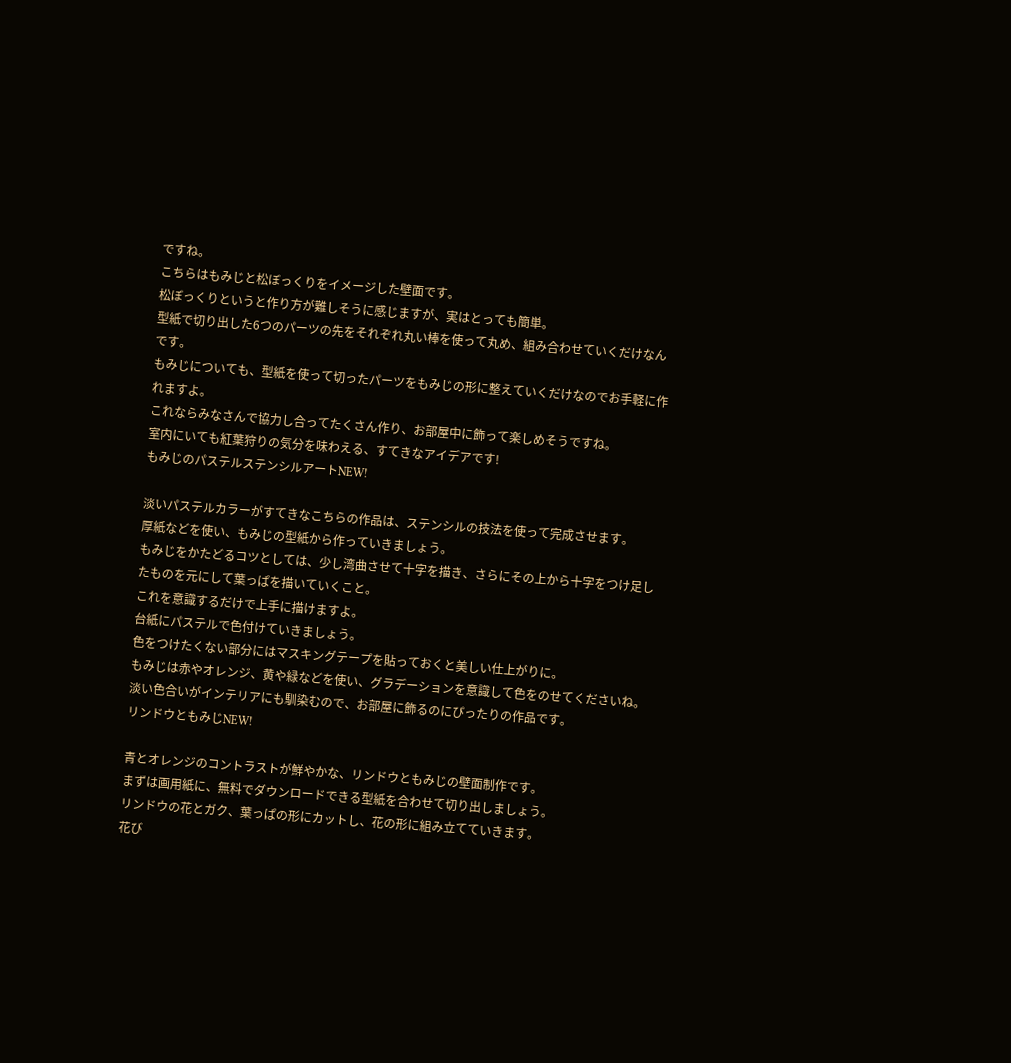ですね。
こちらはもみじと松ぼっくりをイメージした壁面です。
松ぼっくりというと作り方が難しそうに感じますが、実はとっても簡単。
型紙で切り出した6つのパーツの先をそれぞれ丸い棒を使って丸め、組み合わせていくだけなんです。
もみじについても、型紙を使って切ったパーツをもみじの形に整えていくだけなのでお手軽に作れますよ。
これならみなさんで協力し合ってたくさん作り、お部屋中に飾って楽しめそうですね。
室内にいても紅葉狩りの気分を味わえる、すてきなアイデアです!
もみじのパステルステンシルアートNEW!

淡いパステルカラーがすてきなこちらの作品は、ステンシルの技法を使って完成させます。
厚紙などを使い、もみじの型紙から作っていきましょう。
もみじをかたどるコツとしては、少し湾曲させて十字を描き、さらにその上から十字をつけ足したものを元にして葉っぱを描いていくこと。
これを意識するだけで上手に描けますよ。
台紙にパステルで色付けていきましょう。
色をつけたくない部分にはマスキングテープを貼っておくと美しい仕上がりに。
もみじは赤やオレンジ、黄や緑などを使い、グラデーションを意識して色をのせてくださいね。
淡い色合いがインテリアにも馴染むので、お部屋に飾るのにぴったりの作品です。
リンドウともみじNEW!

青とオレンジのコントラストが鮮やかな、リンドウともみじの壁面制作です。
まずは画用紙に、無料でダウンロードできる型紙を合わせて切り出しましょう。
リンドウの花とガク、葉っぱの形にカットし、花の形に組み立てていきます。
花び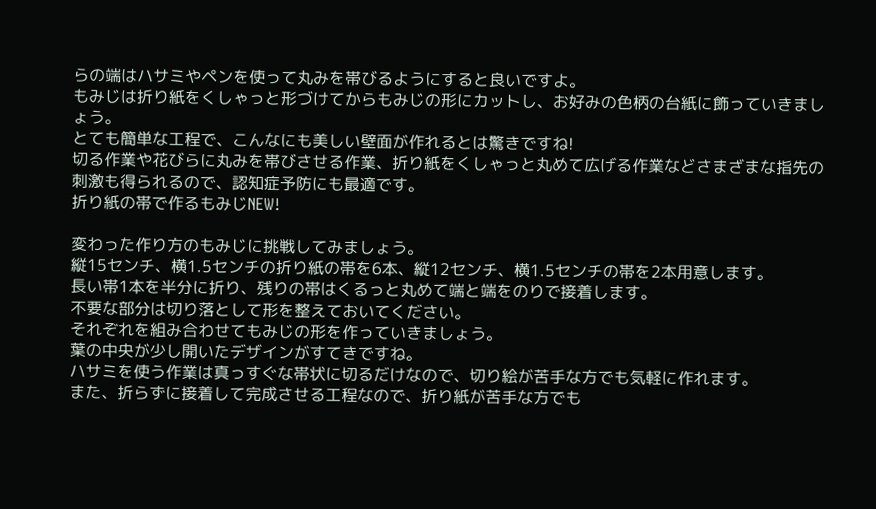らの端はハサミやペンを使って丸みを帯びるようにすると良いですよ。
もみじは折り紙をくしゃっと形づけてからもみじの形にカットし、お好みの色柄の台紙に飾っていきましょう。
とても簡単な工程で、こんなにも美しい壁面が作れるとは驚きですね!
切る作業や花びらに丸みを帯びさせる作業、折り紙をくしゃっと丸めて広げる作業などさまざまな指先の刺激も得られるので、認知症予防にも最適です。
折り紙の帯で作るもみじNEW!

変わった作り方のもみじに挑戦してみましょう。
縦15センチ、横1.5センチの折り紙の帯を6本、縦12センチ、横1.5センチの帯を2本用意します。
長い帯1本を半分に折り、残りの帯はくるっと丸めて端と端をのりで接着します。
不要な部分は切り落として形を整えておいてください。
それぞれを組み合わせてもみじの形を作っていきましょう。
葉の中央が少し開いたデザインがすてきですね。
ハサミを使う作業は真っすぐな帯状に切るだけなので、切り絵が苦手な方でも気軽に作れます。
また、折らずに接着して完成させる工程なので、折り紙が苦手な方でも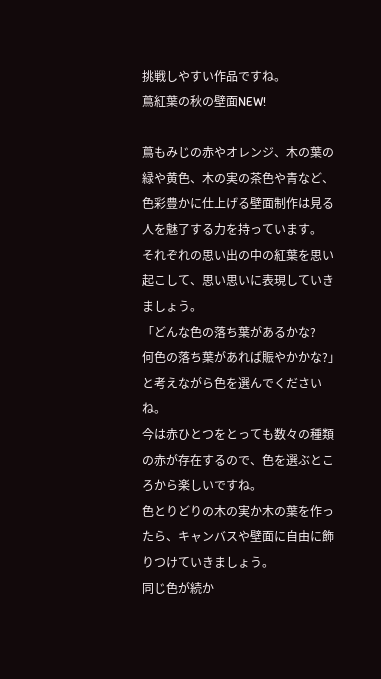挑戦しやすい作品ですね。
蔦紅葉の秋の壁面NEW!

蔦もみじの赤やオレンジ、木の葉の緑や黄色、木の実の茶色や青など、色彩豊かに仕上げる壁面制作は見る人を魅了する力を持っています。
それぞれの思い出の中の紅葉を思い起こして、思い思いに表現していきましょう。
「どんな色の落ち葉があるかな?
何色の落ち葉があれば賑やかかな?」と考えながら色を選んでくださいね。
今は赤ひとつをとっても数々の種類の赤が存在するので、色を選ぶところから楽しいですね。
色とりどりの木の実か木の葉を作ったら、キャンバスや壁面に自由に飾りつけていきましょう。
同じ色が続か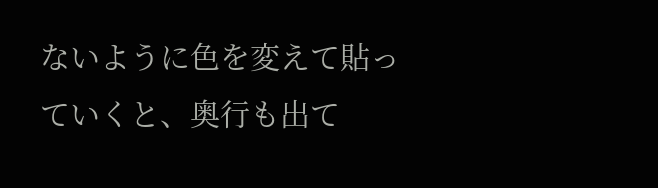ないように色を変えて貼っていくと、奥行も出て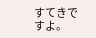すてきですよ。